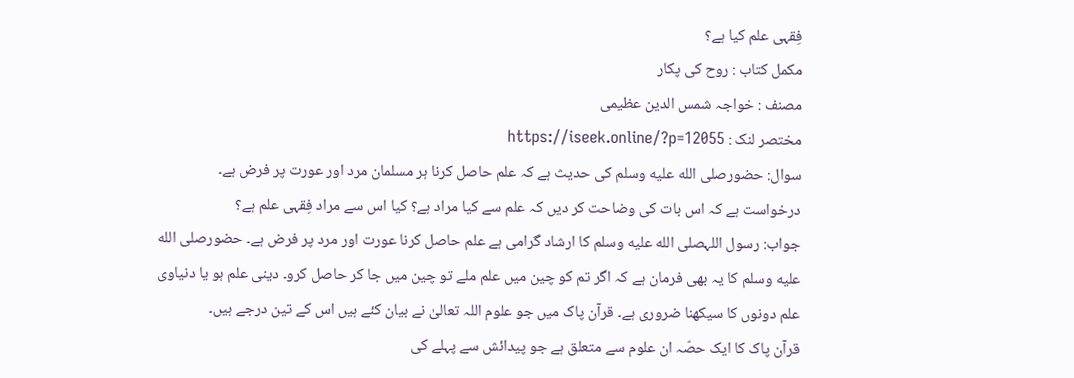فِقہی علم کیا ہے؟
مکمل کتاب : روح کی پکار
مصنف : خواجہ شمس الدین عظیمی
مختصر لنک : https://iseek.online/?p=12055
سوال: حضورصلى الله عليه وسلم کی حدیث ہے کہ علم حاصل کرنا ہر مسلمان مرد اور عورت پر فرض ہے۔ درخواست ہے کہ اس بات کی وضاحت کر دیں کہ علم سے کیا مراد ہے؟ کیا اس سے مراد فِقہی علم ہے؟
جواب: رسول اللہصلى الله عليه وسلم کا ارشاد گرامی ہے علم حاصل کرنا عورت اور مرد پر فرض ہے۔ حضورصلى الله عليه وسلم کا یہ بھی فرمان ہے کہ اگر تم کو چین میں علم ملے تو چین میں جا کر حاصل کرو۔ دینی علم ہو یا دنیاوی علم دونوں کا سیکھنا ضروری ہے۔ قرآن پاک میں جو علوم اللہ تعالیٰ نے بیان کئے ہیں اس کے تین درجے ہیں۔
قرآن پاک کا ایک حصّہ ان علوم سے متعلق ہے جو پیدائش سے پہلے کی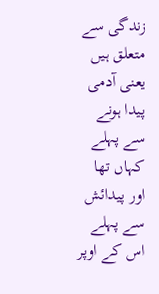زندگی سے متعلق ہیں یعنی آدمی پیدا ہونے سے پہلے کہاں تھا اور پیدائش سے پہلے اس کے اوپر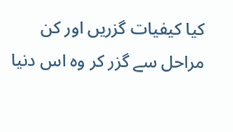کیا کیفیات گزریں اور کن مراحل سے گزر کر وہ اس دنیا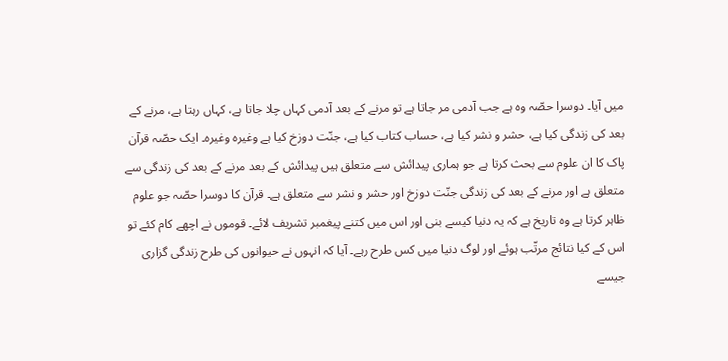میں آیا۔ دوسرا حصّہ وہ ہے جب آدمی مر جاتا ہے تو مرنے کے بعد آدمی کہاں چلا جاتا ہے، کہاں رہتا ہے، مرنے کے بعد کی زندگی کیا ہے، حشر و نشر کیا ہے، حساب کتاب کیا ہے، جنّت دوزخ کیا ہے وغیرہ وغیرہ۔ ایک حصّہ قرآن پاک کا ان علوم سے بحث کرتا ہے جو ہماری پیدائش سے متعلق ہیں پیدائش کے بعد مرنے کے بعد کی زندگی سے متعلق ہے اور مرنے کے بعد کی زندگی جنّت دوزخ اور حشر و نشر سے متعلق ہے۔ قرآن کا دوسرا حصّہ جو علوم ظاہر کرتا ہے وہ تاریخ ہے کہ یہ دنیا کیسے بنی اور اس میں کتنے پیغمبر تشریف لائے۔ قوموں نے اچھے کام کئے تو اس کے کیا نتائج مرتّب ہوئے اور لوگ دنیا میں کس طرح رہے۔ آیا کہ انہوں نے حیوانوں کی طرح زندگی گزاری جیسے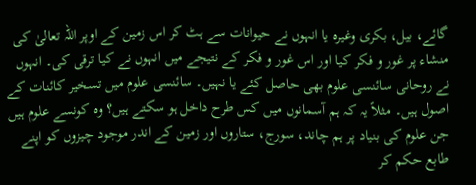گائے، بیل، بکری وغیرہ یا انہوں نے حیوانات سے ہٹ کر اس زمین کے اوپر اللہ تعالیٰ کی منشاء پر غور و فکر کیا اور اس غور و فکر کے نتیجے میں انہوں نے کیا ترقی کی۔ انہوں نے روحانی سائنسی علوم بھی حاصل کئے یا نہیں۔ سائنسی علوم میں تسخیر کائنات کے اصول ہیں۔ مثلاً یہ کہ ہم آسمانوں میں کس طرح داخل ہو سکتے ہیں؟ وہ کونسے علوم ہیں جن علوم کی بنیاد پر ہم چاند، سورج، ستاروں اور زمین کے اندر موجود چیزوں کو اپنے طابع حکم کر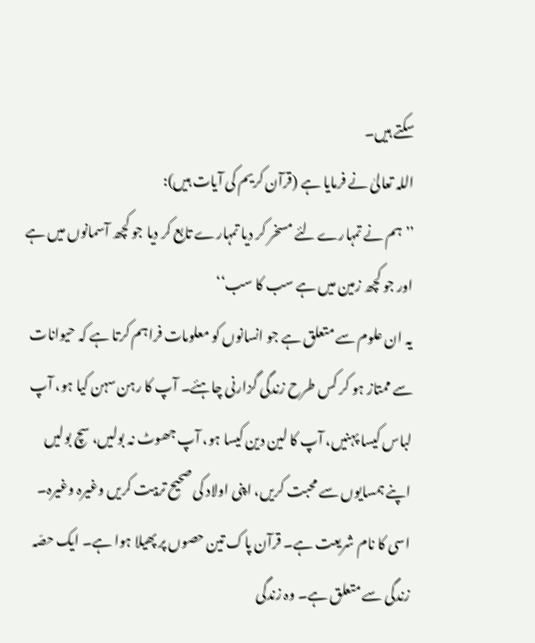سکتے ہیں۔
اللہ تعالیٰ نے فرمایا ہے (قرآن کریم کی آیات ہیں):
’’ہم نے تمہارے لئے مسخر کر دیا تمہارے تابع کر دیا جو کچھ آسمانوں میں ہے اور جو کچھ زمین میں ہے سب کا سب‘‘
یہ ان علوم سے متعلق ہے جو انسانوں کو معلومات فراہم کرتا ہے کہ حیوانات سے ممتاز ہو کر کس طرح زندگی گزارنی چاہئے۔ آپ کا رہن سہن کیا ہو، آپ لباس کیسا پہنیں، آپ کا لین دین کیسا ہو، آپ جھوٹ نہ بولیں، سچ بولیں اپنے ہمسایوں سے محبت کریں، اپنی اولاد کی صحیح تربیت کریں وغیرہ وغیرہ۔ اسی کا نام شریعت ہے۔ قرآن پاک تین حصوں پر پھیلا ہوا ہے۔ ایک حصّہ زندگی سے متعلق ہے۔ وہ زندگی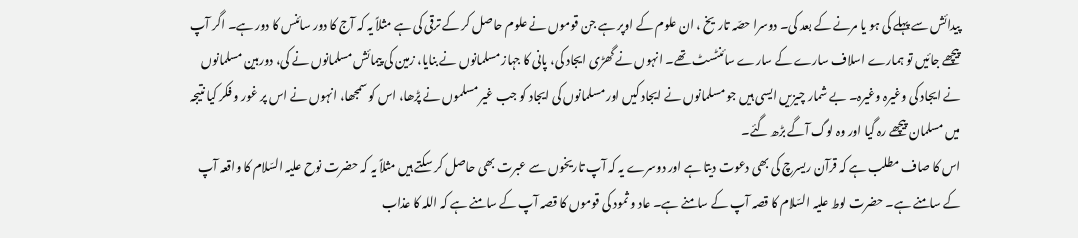پیدائش سے پہلے کی ہو یا مرنے کے بعد کی۔ دوسرا حصّہ تاریخ ، ان علوم کے اوپر ہے جن قوموں نے علوم حاصل کر کے ترقی کی ہے مثلاً یہ کہ آج کا دور سائنس کا دور ہے۔ اگر آپ پیچھے جائیں تو ہمارے اسلاف سارے کے سارے سائنٹسٹ تھے۔ انہوں نے گھڑی ایجاد کی، پانی کا جہاز مسلمانوں نے بنایا، زمین کی پیمائش مسلمانوں نے کی، دوربین مسلمانوں نے ایجاد کی وغیرہ وغیرہ۔ بے شمار چیزیں ایسی ہیں جو مسلمانوں نے ایجاد کیں اور مسلمانوں کی ایجاد کو جب غیر مسلموں نے پڑھا، اس کو سمجھا، انہوں نے اس پر غور و فکر کیا نتیجہ میں مسلمان پیچھے رہ گیا اور وہ لوگ آگے بڑھ گئے۔
اس کا صاف مطلب ہے کہ قرآن ریسرچ کی بھی دعوت دیتا ہے اور دوسرے یہ کہ آپ تاریخوں سے عبرت بھی حاصل کر سکتے ہیں مثلاً یہ کہ حضرت نوح علیہ السّلام کا واقعہ آپ کے سامنے ہے۔ حضرت لوط علیہ السّلام کا قصہ آپ کے سامنے ہے۔ عاد و ثمود کی قوموں کا قصہ آپ کے سامنے ہے کہ اللہ کا عذاب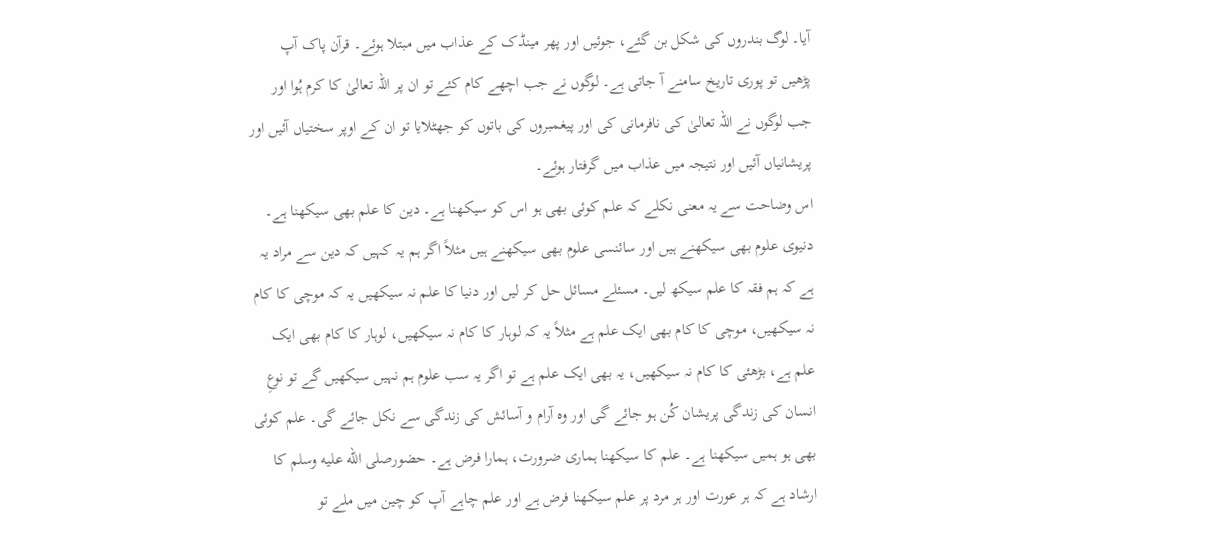آیا۔ لوگ بندروں کی شکل بن گئے، جوئیں اور پھر مینڈک کے عذاب میں مبتلا ہوئے۔ قرآن پاک آپ پڑھیں تو پوری تاریخ سامنے آ جاتی ہے۔ لوگوں نے جب اچھے کام کئے تو ان پر اللہ تعالیٰ کا کرم ہُوا اور جب لوگوں نے اللہ تعالیٰ کی نافرمانی کی اور پیغمبروں کی باتوں کو جھٹلایا تو ان کے اوپر سختیاں آئیں اور پریشانیاں آئیں اور نتیجہ میں عذاب میں گرفتار ہوئے۔
اس وضاحت سے یہ معنی نکلے کہ علم کوئی بھی ہو اس کو سیکھنا ہے۔ دین کا علم بھی سیکھنا ہے۔ دنیوی علوم بھی سیکھنے ہیں اور سائنسی علوم بھی سیکھنے ہیں مثلاً اگر ہم یہ کہیں کہ دین سے مراد یہ ہے کہ ہم فقہ کا علم سیکھ لیں۔ مسئلے مسائل حل کر لیں اور دنیا کا علم نہ سیکھیں یہ کہ موچی کا کام نہ سیکھیں، موچی کا کام بھی ایک علم ہے مثلاً یہ کہ لوہار کا کام نہ سیکھیں، لوہار کا کام بھی ایک علم ہے، بڑھئی کا کام نہ سیکھیں، یہ بھی ایک علم ہے تو اگر یہ سب علوم ہم نہیں سیکھیں گے تو نوعِ انسان کی زندگی پریشان کُن ہو جائے گی اور وہ آرام و آسائش کی زندگی سے نکل جائے گی۔ علم کوئی بھی ہو ہمیں سیکھنا ہے۔ علم کا سیکھنا ہماری ضرورت، ہمارا فرض ہے۔ حضورصلى الله عليه وسلم کا ارشاد ہے کہ ہر عورت اور ہر مرد پر علم سیکھنا فرض ہے اور علم چاہے آپ کو چین میں ملے تو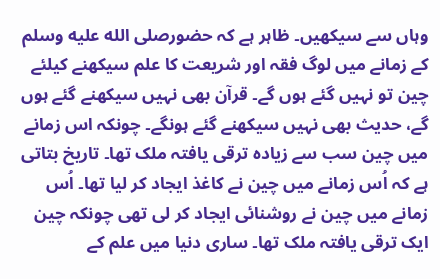وہاں سے سیکھیں۔ ظاہر ہے کہ حضورصلى الله عليه وسلم کے زمانے میں لوگ فقہ اور شریعت کا علم سیکھنے کیلئے چین تو نہیں گئے ہوں گے۔ قرآن بھی نہیں سیکھنے گئے ہوں گے، حدیث بھی نہیں سیکھنے گئے ہونگے۔ چونکہ اس زمانے میں چین سب سے زیادہ ترقی یافتہ ملک تھا۔ تاریخ بتاتی ہے کہ اُس زمانے میں چین نے کاغذ ایجاد کر لیا تھا۔ اُس زمانے میں چین نے روشنائی ایجاد کر لی تھی چونکہ چین ایک ترقی یافتہ ملک تھا۔ ساری دنیا میں علم کے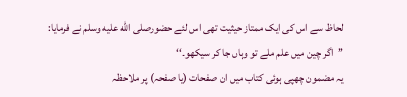لحاظ سے اس کی ایک ممتاز حیثیت تھی اس لئے حضورصلى الله عليه وسلم نے فرمایا:
’’اگر چین میں علم ملے تو وہاں جا کر سیکھو۔‘‘
یہ مضمون چھپی ہوئی کتاب میں ان صفحات (یا صفحہ) پر ملاحظہ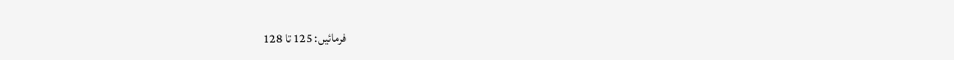فرمائیں: 125 تا 128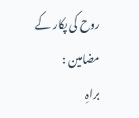روح کی پکار کے مضامین :
براہِ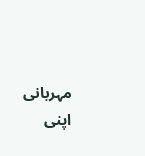مہربانی اپنی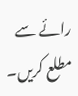رائے سے مطلع کریں۔